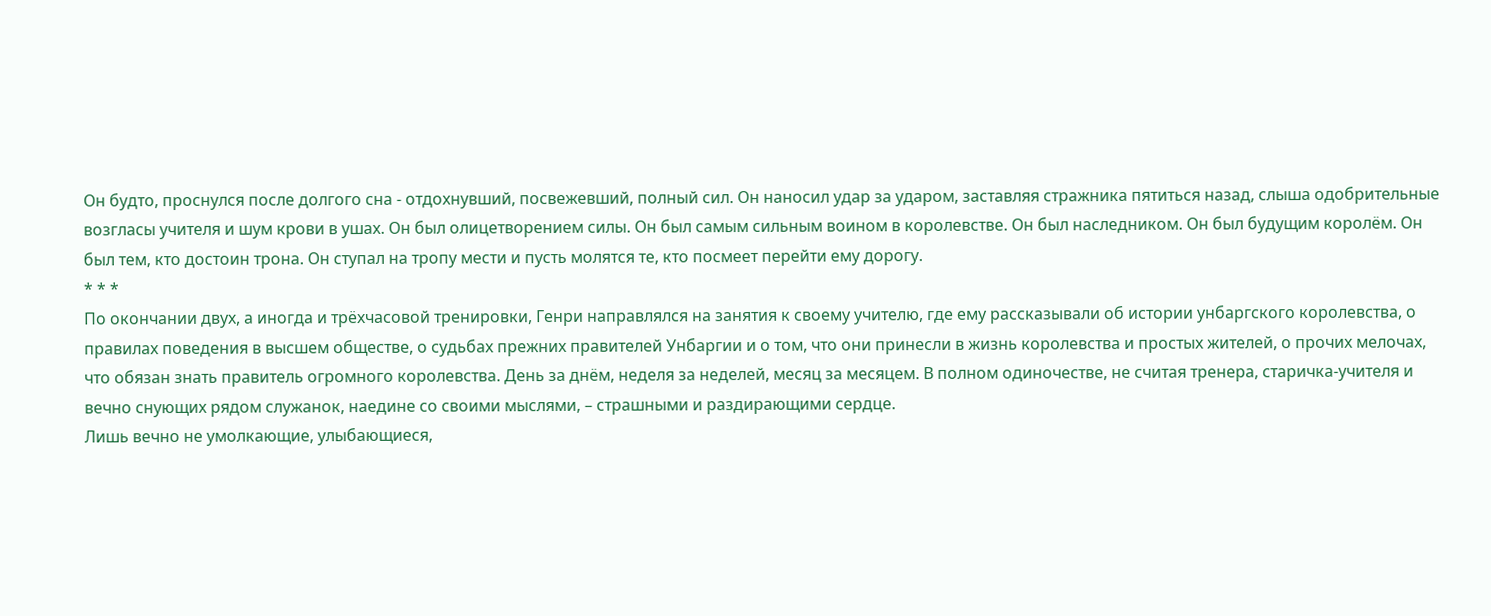Он будто, проснулся после долгого сна - отдохнувший, посвежевший, полный сил. Он наносил удар за ударом, заставляя стражника пятиться назад, слыша одобрительные возгласы учителя и шум крови в ушах. Он был олицетворением силы. Он был самым сильным воином в королевстве. Он был наследником. Он был будущим королём. Он был тем, кто достоин трона. Он ступал на тропу мести и пусть молятся те, кто посмеет перейти ему дорогу.
* * *
По окончании двух, а иногда и трёхчасовой тренировки, Генри направлялся на занятия к своему учителю, где ему рассказывали об истории унбаргского королевства, о правилах поведения в высшем обществе, о судьбах прежних правителей Унбаргии и о том, что они принесли в жизнь королевства и простых жителей, о прочих мелочах, что обязан знать правитель огромного королевства. День за днём, неделя за неделей, месяц за месяцем. В полном одиночестве, не считая тренера, старичка-учителя и вечно снующих рядом служанок, наедине со своими мыслями, – страшными и раздирающими сердце.
Лишь вечно не умолкающие, улыбающиеся,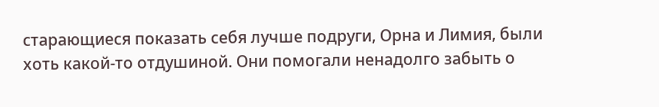старающиеся показать себя лучше подруги, Орна и Лимия, были хоть какой-то отдушиной. Они помогали ненадолго забыть о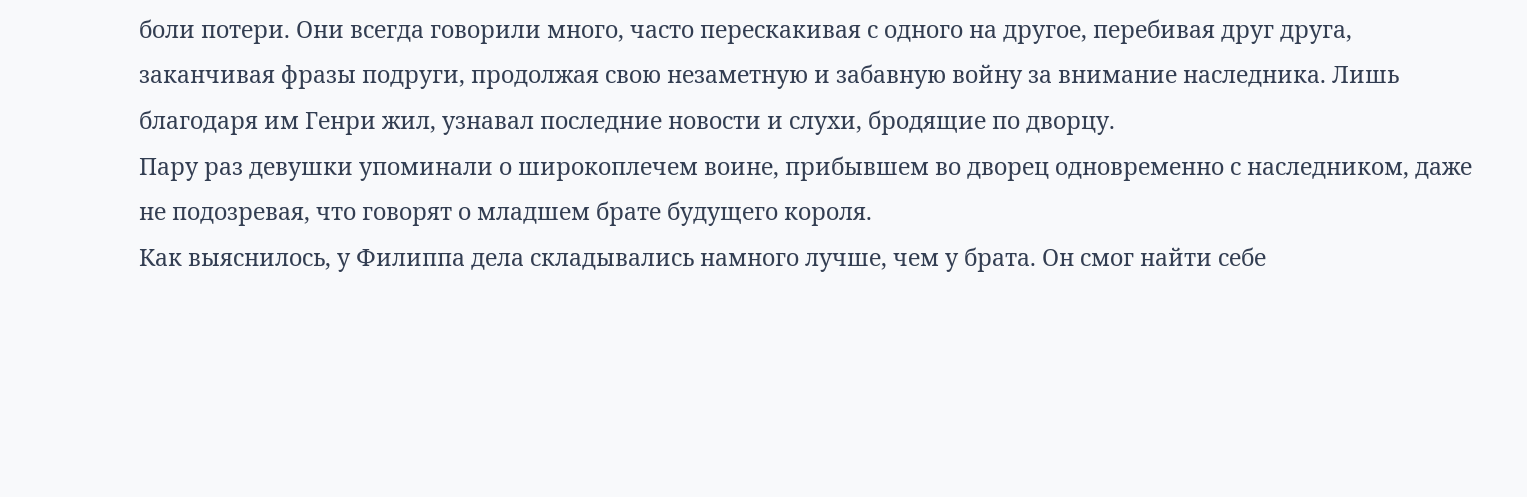боли потери. Они всегда говорили много, часто перескакивая с одного на другое, перебивая друг друга, заканчивая фразы подруги, продолжая свою незаметную и забавную войну за внимание наследника. Лишь благодаря им Генри жил, узнавал последние новости и слухи, бродящие по дворцу.
Пару раз девушки упоминали о широкоплечем воине, прибывшем во дворец одновременно с наследником, даже не подозревая, что говорят о младшем брате будущего короля.
Как выяснилось, у Филиппа дела складывались намного лучше, чем у брата. Он смог найти себе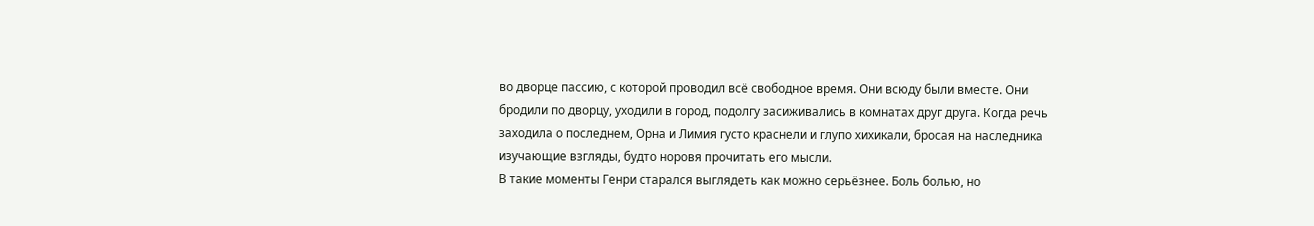во дворце пассию, с которой проводил всё свободное время. Они всюду были вместе. Они бродили по дворцу, уходили в город, подолгу засиживались в комнатах друг друга. Когда речь заходила о последнем, Орна и Лимия густо краснели и глупо хихикали, бросая на наследника изучающие взгляды, будто норовя прочитать его мысли.
В такие моменты Генри старался выглядеть как можно серьёзнее. Боль болью, но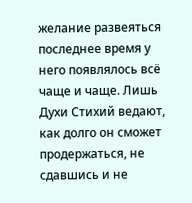желание развеяться последнее время у него появлялось всё чаще и чаще. Лишь Духи Стихий ведают, как долго он сможет продержаться, не сдавшись и не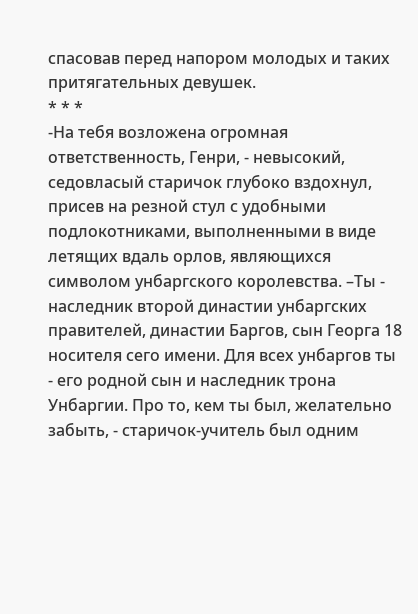спасовав перед напором молодых и таких притягательных девушек.
* * *
-На тебя возложена огромная ответственность, Генри, - невысокий, седовласый старичок глубоко вздохнул, присев на резной стул с удобными подлокотниками, выполненными в виде летящих вдаль орлов, являющихся символом унбаргского королевства. –Ты - наследник второй династии унбаргских правителей, династии Баргов, сын Георга 18 носителя сего имени. Для всех унбаргов ты - его родной сын и наследник трона Унбаргии. Про то, кем ты был, желательно забыть, - старичок-учитель был одним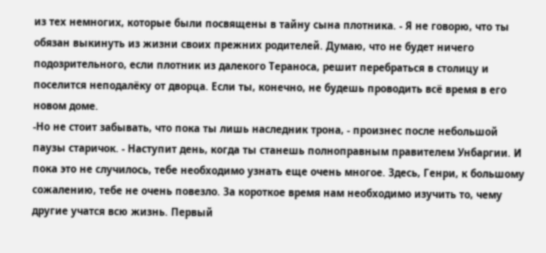из тех немногих, которые были посвящены в тайну сына плотника. - Я не говорю, что ты обязан выкинуть из жизни своих прежних родителей. Думаю, что не будет ничего подозрительного, если плотник из далекого Тераноса, решит перебраться в столицу и поселится неподалёку от дворца. Если ты, конечно, не будешь проводить всё время в его новом доме.
-Но не стоит забывать, что пока ты лишь наследник трона, - произнес после небольшой паузы старичок. - Наступит день, когда ты станешь полноправным правителем Унбаргии. И пока это не случилось, тебе необходимо узнать еще очень многое. Здесь, Генри, к большому сожалению, тебе не очень повезло. За короткое время нам необходимо изучить то, чему другие учатся всю жизнь. Первый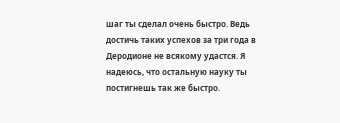шаг ты сделал очень быстро. Ведь достичь таких успехов за три года в Деродионе не всякому удастся. Я надеюсь, что остальную науку ты постигнешь так же быстро.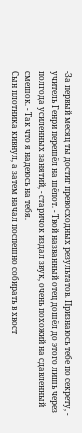-За первый месяц ты достиг превосходных результатов. Признаюсь тебе по секрету, - учитель Генри перешёл на шёпот. - Твой названный отец дошёл до этого лишь через полгода усиленных занятий, - старичок издал звук, очень похожий на сдавленный смешок. - Так что я надеюсь на тебя.
Сын плотника кивнул, а затем начал поспешно собирать в хвост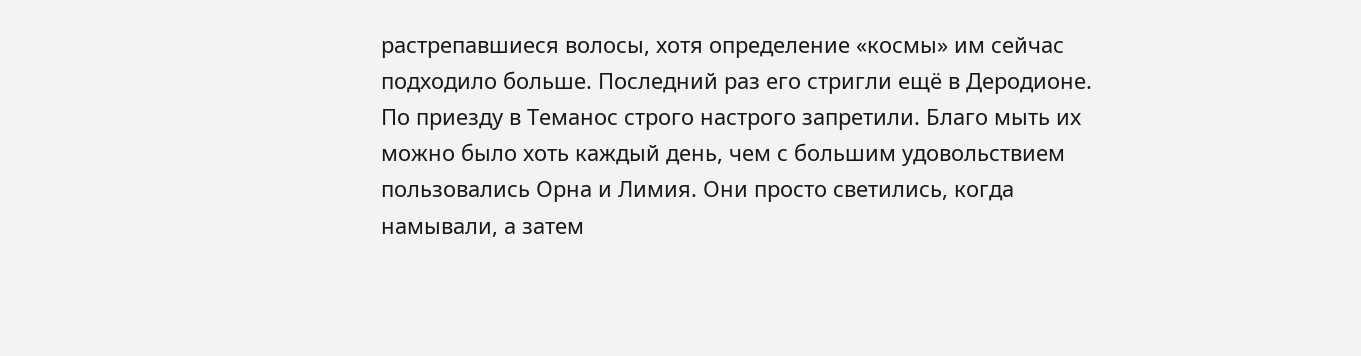растрепавшиеся волосы, хотя определение «космы» им сейчас подходило больше. Последний раз его стригли ещё в Деродионе. По приезду в Теманос строго настрого запретили. Благо мыть их можно было хоть каждый день, чем с большим удовольствием пользовались Орна и Лимия. Они просто светились, когда намывали, а затем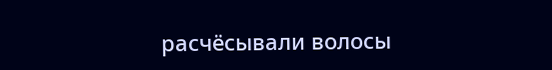расчёсывали волосы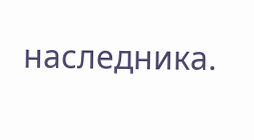наследника.